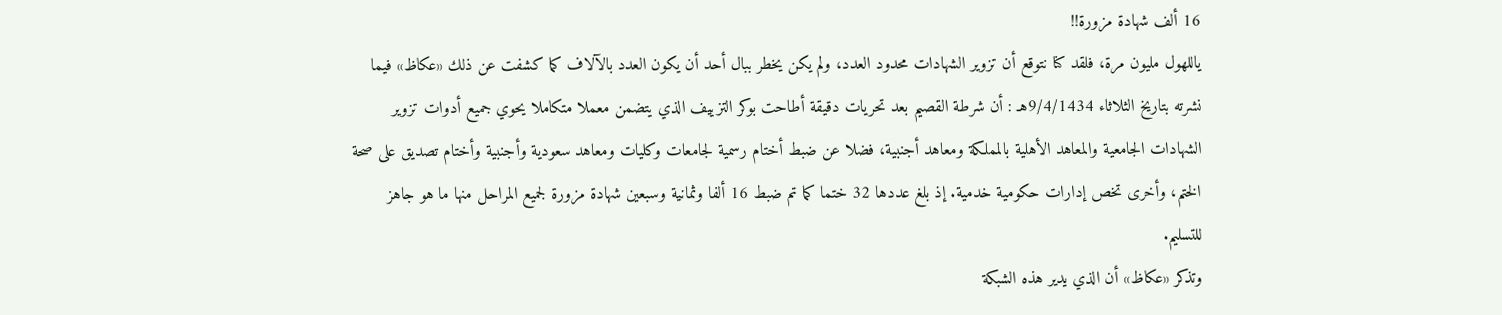16 ألف شهادة مزورة!!
ياللهول مليون مرة، فلقد كنا نتوقع أن تزوير الشهادات محدود العدد، ولم يكن يخطر ببال أحد أن يكون العدد بالآلاف كما كشفت عن ذلك «عكاظ» فيما نشرته بتاريخ الثلاثاء 9/4/1434هـ : أن شرطة القصيم بعد تحريات دقيقة أطاحت بوكر التزييف الذي يتضمن معملا متكاملا يحوي جميع أدوات تزوير الشهادات الجامعية والمعاهد الأهلية بالمملكة ومعاهد أجنبية، فضلا عن ضبط أختام رسمية لجامعات وكليات ومعاهد سعودية وأجنبية وأختام تصديق على صحة الختم، وأخرى تخص إدارات حكومية خدمية. إذ بلغ عددها 32 ختما كما تم ضبط 16 ألفا وثمانية وسبعين شهادة مزورة لجميع المراحل منها ما هو جاهز للتسليم.
وتذكر «عكاظ» أن الذي يدير هذه الشبكة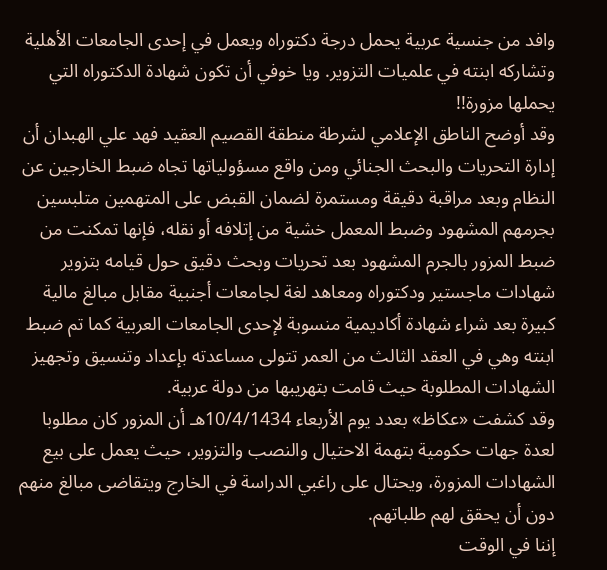وافد من جنسية عربية يحمل درجة دكتوراه ويعمل في إحدى الجامعات الأهلية وتشاركه ابنته في علميات التزوير. ويا خوفي أن تكون شهادة الدكتوراه التي يحملها مزورة!!
وقد أوضح الناطق الإعلامي لشرطة منطقة القصيم العقيد فهد علي الهبدان أن إدارة التحريات والبحث الجنائي ومن واقع مسؤولياتها تجاه ضبط الخارجين عن النظام وبعد مراقبة دقيقة ومستمرة لضمان القبض على المتهمين متلبسين بجرمهم المشهود وضبط المعمل خشية من إتلافه أو نقله، فإنها تمكنت من ضبط المزور بالجرم المشهود بعد تحريات وبحث دقيق حول قيامه بتزوير شهادات ماجستير ودكتوراه ومعاهد لغة لجامعات أجنبية مقابل مبالغ مالية كبيرة بعد شراء شهادة أكاديمية منسوبة لإحدى الجامعات العربية كما تم ضبط ابنته وهي في العقد الثالث من العمر تتولى مساعدته بإعداد وتنسيق وتجهيز الشهادات المطلوبة حيث قامت بتهريبها من دولة عربية.
وقد كشفت «عكاظ» بعدد يوم الأربعاء 10/4/1434هـ أن المزور كان مطلوبا لعدة جهات حكومية بتهمة الاحتيال والنصب والتزوير، حيث يعمل على بيع الشهادات المزورة، ويحتال على راغبي الدراسة في الخارج ويتقاضى مبالغ منهم دون أن يحقق لهم طلباتهم.
إننا في الوقت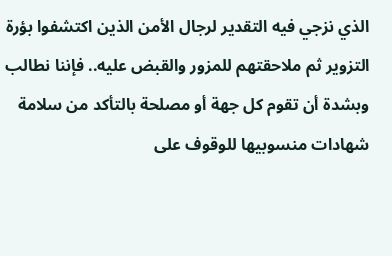الذي نزجي فيه التقدير لرجال الأمن الذين اكتشفوا بؤرة التزوير ثم ملاحقتهم للمزور والقبض عليه.. فإننا نطالب وبشدة أن تقوم كل جهة أو مصلحة بالتأكد من سلامة شهادات منسوبيها للوقوف على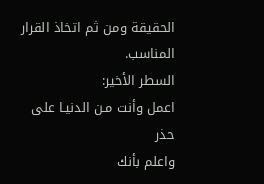الحقيقة ومن ثم اتخاذ القرار المناسب.
السطر الأخير:
اعمل وأنت مـن الدنيـا على حذر
واعلم بأنك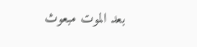بعد الموت مبعوث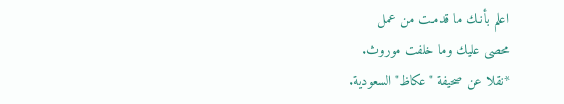اعلم بأنـك ما قدمـت من عمل
محصى عليك وما خلفت موروث.
*نقلا عن صحيفة "عكاظ" السعودية.